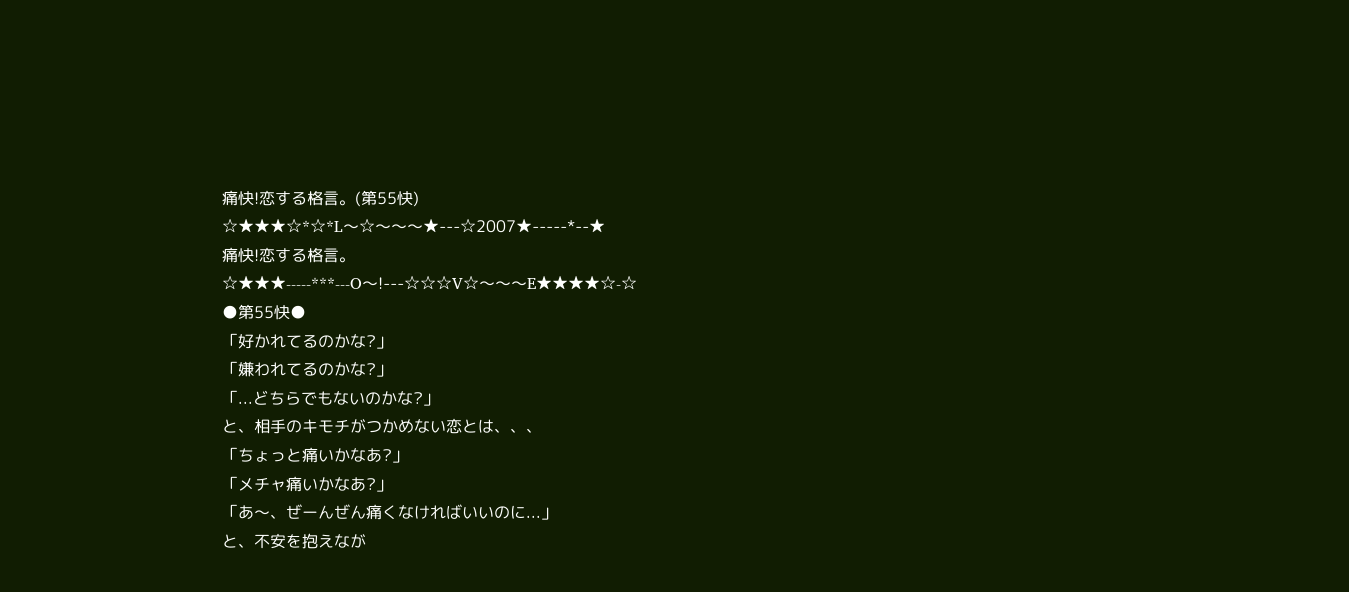痛快!恋する格言。(第55快)
☆★★★☆*☆*L〜☆〜〜〜★---☆2007★-----*--★
痛快!恋する格言。
☆★★★-----***---O〜!---☆☆☆V☆〜〜〜E★★★★☆-☆
●第55快●
「好かれてるのかな?」
「嫌われてるのかな?」
「...どちらでもないのかな?」
と、相手のキモチがつかめない恋とは、、、
「ちょっと痛いかなあ?」
「メチャ痛いかなあ?」
「あ〜、ぜーんぜん痛くなければいいのに...」
と、不安を抱えなが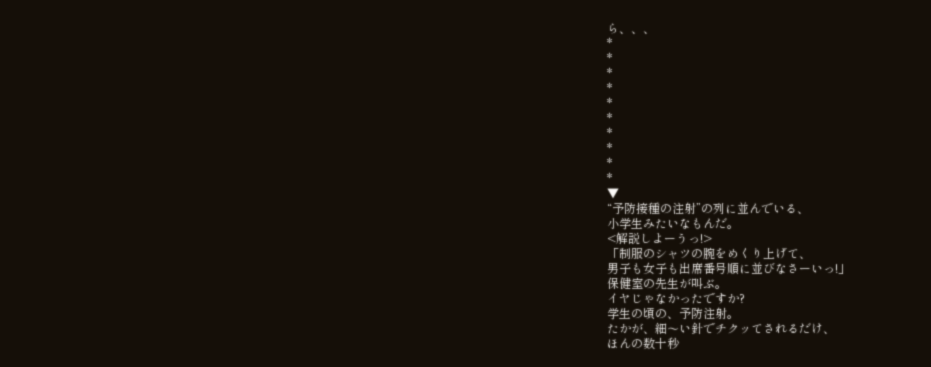ら、、、
*
*
*
*
*
*
*
*
*
*
▼
“予防接種の注射”の列に並んでいる、
小学生みたいなもんだ。
<解説しよーうっ!>
「制服のシャツの腕をめくり上げて、
男子も女子も出席番号順に並びなさーいっ!」
保健室の先生が叫ぶ。
イヤじゃなかったですか?
学生の頃の、予防注射。
たかが、細〜い針でチクッてされるだけ、
ほんの数十秒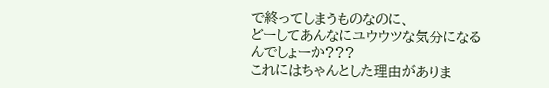で終ってしまうものなのに、
どーしてあんなにユウウツな気分になるんでしょーか???
これにはちゃんとした理由がありま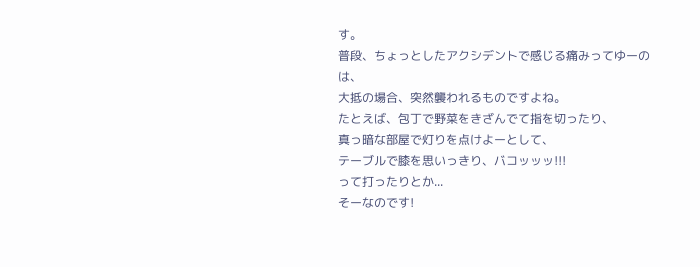す。
普段、ちょっとしたアクシデントで感じる痛みってゆーのは、
大抵の場合、突然襲われるものですよね。
たとえば、包丁で野菜をきざんでて指を切ったり、
真っ暗な部屋で灯りを点けよーとして、
テーブルで膝を思いっきり、バコッッッ!!!
って打ったりとか...
そーなのです!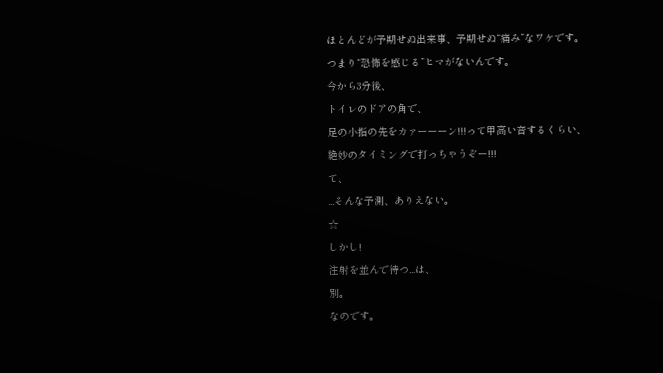ほとんどが予期せぬ出来事、予期せぬ“痛み”なワケです。
つまり“恐怖を感じる”ヒマがないんです。
今から3分後、
トイレのドアの角で、
足の小指の先をカァーーーン!!!って甲高い音するくらい、
絶妙のタイミングで打っちゃうぞー!!!
て、
...そんな予測、ありえない。
☆
しかし!
注射を並んで待つ...は、
別。
なのです。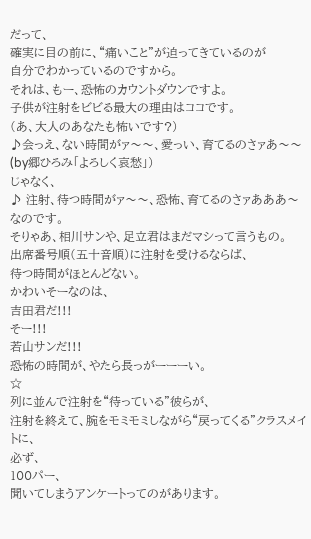だって、
確実に目の前に、“痛いこと”が迫ってきているのが
自分でわかっているのですから。
それは、もー、恐怖のカウントダウンですよ。
子供が注射をビビる最大の理由はココです。
(あ、大人のあなたも怖いです?)
♪会っえ、ない時間がァ〜〜、愛っい、育てるのさァあ〜〜
(by郷ひろみ「よろしく哀愁」)
じゃなく、
♪ 注射、待つ時間がァ〜〜、恐怖、育てるのさァあああ〜
なのです。
そりゃあ、相川サンや、足立君はまだマシって言うもの。
出席番号順(五十音順)に注射を受けるならば、
待つ時間がほとんどない。
かわいそーなのは、
吉田君だ!!!
そー!!!
若山サンだ!!!
恐怖の時間が、やたら長っがーーーい。
☆
列に並んで注射を“待っている”彼らが、
注射を終えて、腕をモミモミしながら“戻ってくる”クラスメイトに、
必ず、
100パー、
聞いてしまうアンケートってのがあります。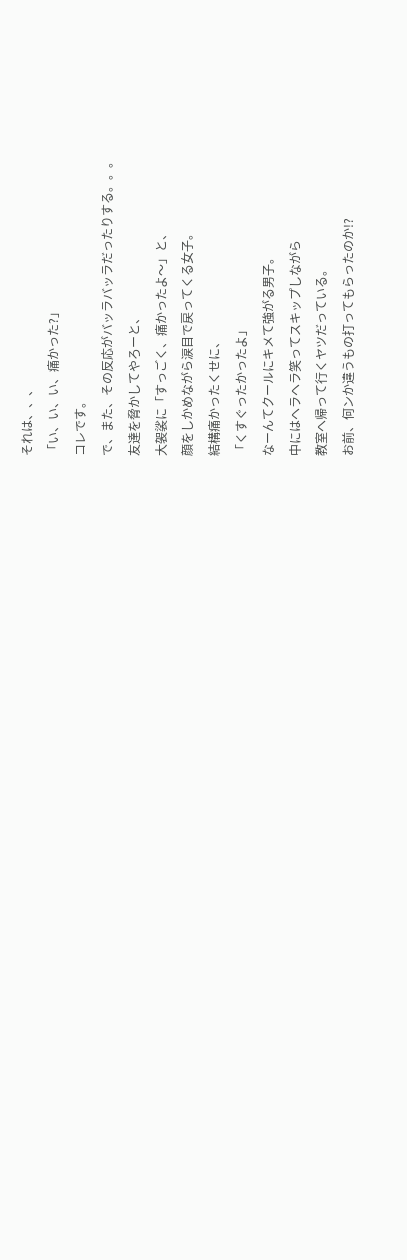それは、、、
「い、い、い、痛かった?」
コレです。
で、また、その反応がバッラバッラだったりする。。。
友達を脅かしてやろーと、
大袈裟に「すっごく、痛かったよ〜」と、
顔をしかめながら涙目で戻ってくる女子。
結構痛かったくせに、
「くすぐったかったよ」
なーんてクールにキメて強がる男子。
中にはヘラヘラ笑ってスキップしながら
教室へ帰って行くヤツだっている。
お前、何ンか違うもの打ってもらったのか!?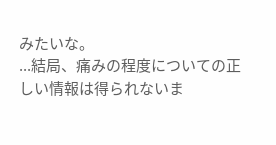みたいな。
...結局、痛みの程度についての正しい情報は得られないま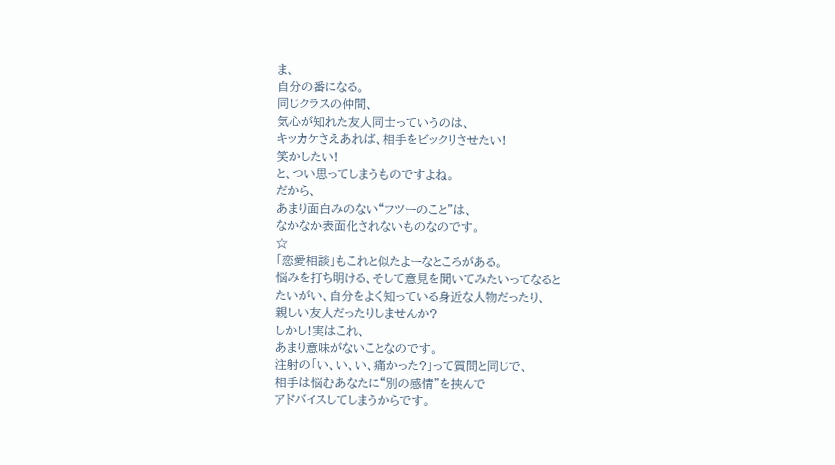ま、
自分の番になる。
同じクラスの仲間、
気心が知れた友人同士っていうのは、
キッカケさえあれば、相手をビックリさせたい!
笑かしたい!
と、つい思ってしまうものですよね。
だから、
あまり面白みのない“フツーのこと”は、
なかなか表面化されないものなのです。
☆
「恋愛相談」もこれと似たよーなところがある。
悩みを打ち明ける、そして意見を聞いてみたいってなると
たいがい、自分をよく知っている身近な人物だったり、
親しい友人だったりしませんか?
しかし!実はこれ、
あまり意味がないことなのです。
注射の「い、い、い、痛かった?」って質問と同じで、
相手は悩むあなたに“別の感情”を挟んで
アドバイスしてしまうからです。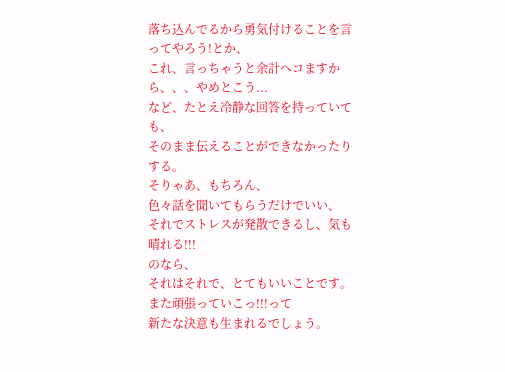落ち込んでるから勇気付けることを言ってやろう!とか、
これ、言っちゃうと余計ヘコますから、、、やめとこう...
など、たとえ冷静な回答を持っていても、
そのまま伝えることができなかったりする。
そりゃあ、もちろん、
色々話を聞いてもらうだけでいい、
それでストレスが発散できるし、気も晴れる!!!
のなら、
それはそれで、とてもいいことです。
また頑張っていこっ!!!って
新たな決意も生まれるでしょう。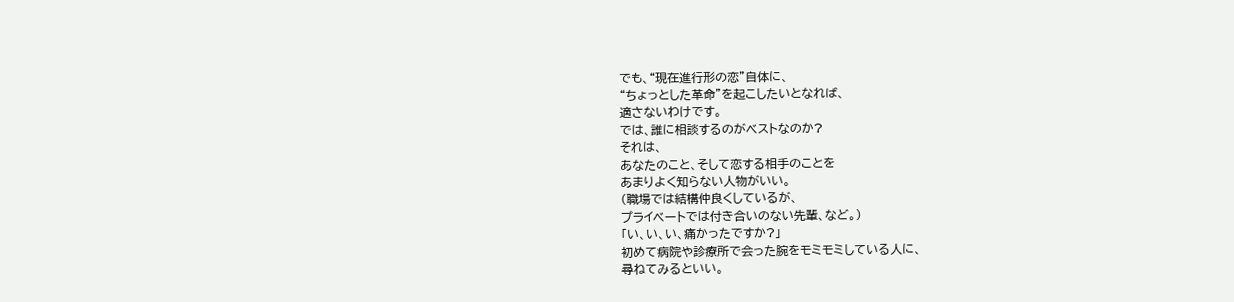でも、“現在進行形の恋”自体に、
“ちょっとした革命”を起こしたいとなれば、
適さないわけです。
では、誰に相談するのがベストなのか?
それは、
あなたのこと、そして恋する相手のことを
あまりよく知らない人物がいい。
(職場では結構仲良くしているが、
プライベートでは付き合いのない先輩、など。)
「い、い、い、痛かったですか?」
初めて病院や診療所で会った腕をモミモミしている人に、
尋ねてみるといい。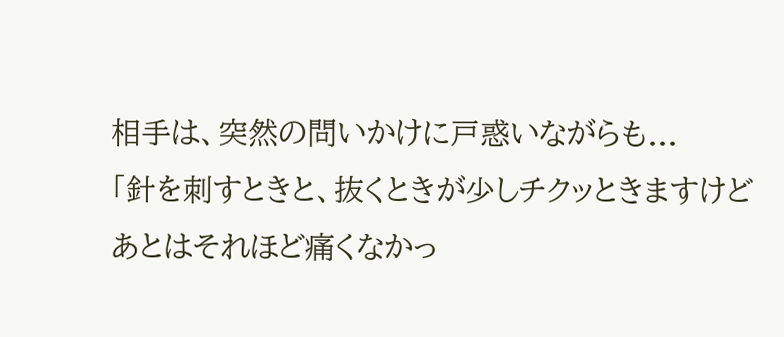相手は、突然の問いかけに戸惑いながらも...
「針を刺すときと、抜くときが少しチクッときますけど
あとはそれほど痛くなかっ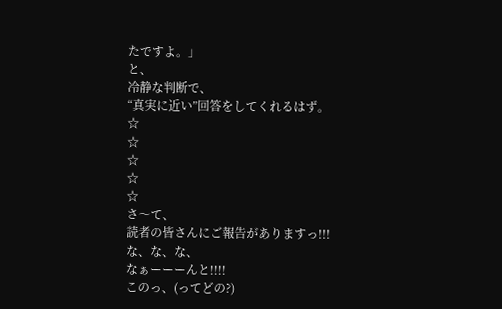たですよ。」
と、
冷静な判断で、
“真実に近い”回答をしてくれるはず。
☆
☆
☆
☆
☆
さ〜て、
読者の皆さんにご報告がありますっ!!!
な、な、な、
なぁーーーんと!!!!
このっ、(ってどの?)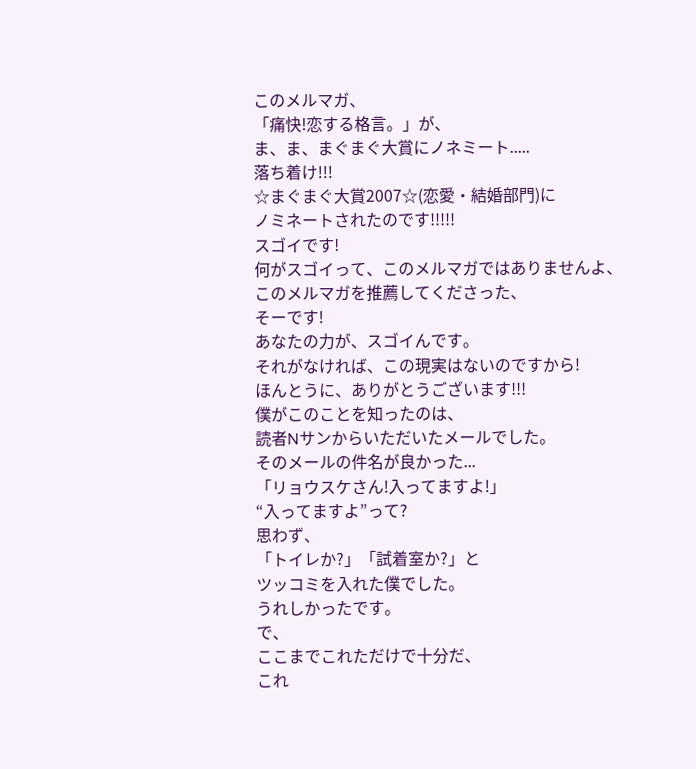このメルマガ、
「痛快!恋する格言。」が、
ま、ま、まぐまぐ大賞にノネミート.....
落ち着け!!!
☆まぐまぐ大賞2007☆(恋愛・結婚部門)に
ノミネートされたのです!!!!!
スゴイです!
何がスゴイって、このメルマガではありませんよ、
このメルマガを推薦してくださった、
そーです!
あなたの力が、スゴイんです。
それがなければ、この現実はないのですから!
ほんとうに、ありがとうございます!!!
僕がこのことを知ったのは、
読者Nサンからいただいたメールでした。
そのメールの件名が良かった...
「リョウスケさん!入ってますよ!」
“入ってますよ”って?
思わず、
「トイレか?」「試着室か?」と
ツッコミを入れた僕でした。
うれしかったです。
で、
ここまでこれただけで十分だ、
これ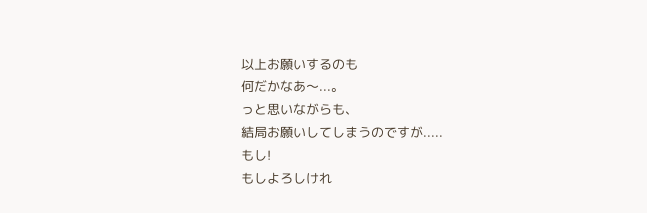以上お願いするのも
何だかなあ〜...。
っと思いながらも、
結局お願いしてしまうのですが.....
もし!
もしよろしけれ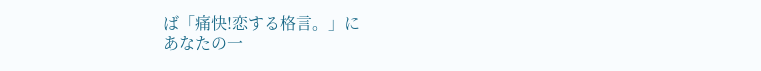ば「痛快!恋する格言。」に
あなたの一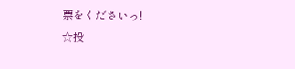票をくださいっ!
☆投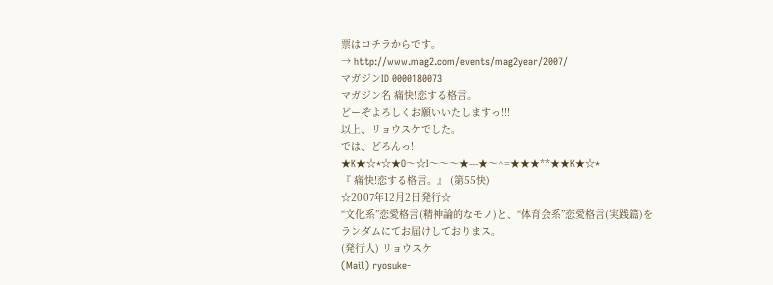票はコチラからです。
→ http://www.mag2.com/events/mag2year/2007/
マガジンID 0000180073
マガジン名 痛快!恋する格言。
どーぞよろしくお願いいたしますっ!!!
以上、リョウスケでした。
では、どろんっ!
★K★☆*☆★O〜☆I〜〜〜★---★〜^=★★★**★★K★☆*
『 痛快!恋する格言。』 (第55快)
☆2007年12月2日発行☆
“文化系”恋愛格言(精神論的なモノ)と、“体育会系”恋愛格言(実践篇)を
ランダムにてお届けしておりまス。
(発行人) リョウスケ
(Mail) ryosuke-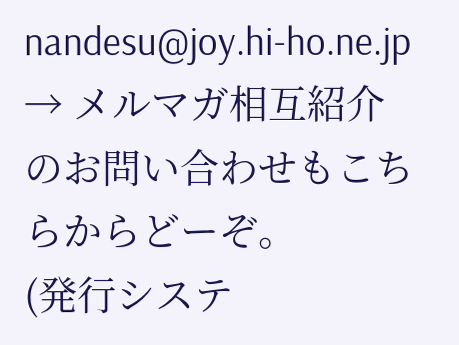nandesu@joy.hi-ho.ne.jp
→ メルマガ相互紹介のお問い合わせもこちらからどーぞ。
(発行システ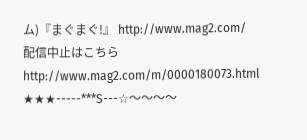ム)『まぐまぐ!』 http://www.mag2.com/
配信中止はこちら http://www.mag2.com/m/0000180073.html
★★★-----***S---☆〜〜〜〜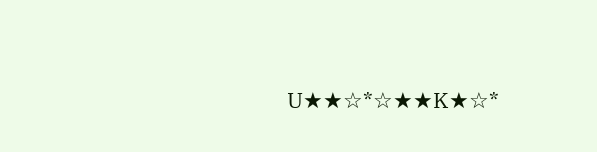U★★☆*☆★★K★☆*